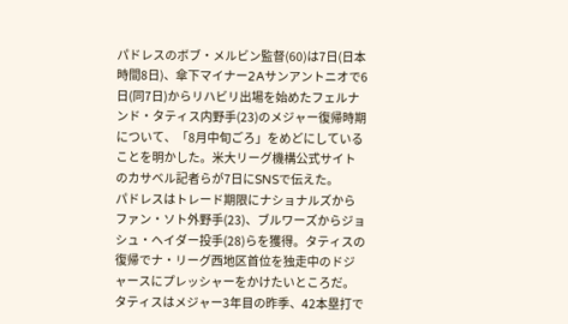パドレスのボブ・メルビン監督(60)は7日(日本時間8日)、傘下マイナー2Aサンアントニオで6日(同7日)からリハビリ出場を始めたフェルナンド・タティス内野手(23)のメジャー復帰時期について、「8月中旬ごろ」をめどにしていることを明かした。米大リーグ機構公式サイトのカサベル記者らが7日にSNSで伝えた。
パドレスはトレード期限にナショナルズからファン・ソト外野手(23)、ブルワーズからジョシュ・ヘイダー投手(28)らを獲得。タティスの復帰でナ・リーグ西地区首位を独走中のドジャースにプレッシャーをかけたいところだ。
タティスはメジャー3年目の昨季、42本塁打で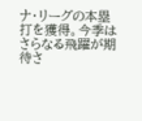ナ・リーグの本塁打を獲得。今季はさらなる飛躍が期待さ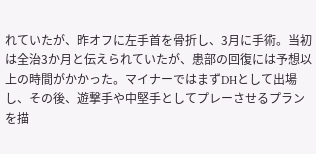れていたが、昨オフに左手首を骨折し、3月に手術。当初は全治3か月と伝えられていたが、患部の回復には予想以上の時間がかかった。マイナーではまずDHとして出場し、その後、遊撃手や中堅手としてプレーさせるプランを描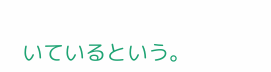いているという。